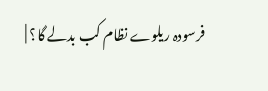فرسودہ ریلوے نظام کب بدلے گا؟ |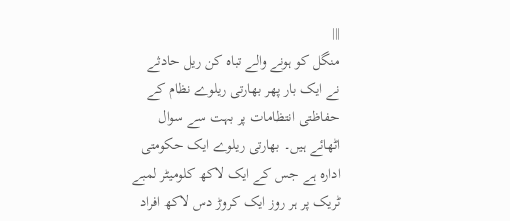|||
منگل کو ہونے والے تباہ کن ریل حادثے نے ایک بار پھر بھارتی ریلوے نظام کے حفاظتی انتظامات پر بہت سے سوال اٹھائے ہیں۔ بھارتی ریلوے ایک حکومتی ادارہ ہے جس کے ایک لاکھ کلومیٹر لمبے ٹریک پر ہر روز ایک کروڑ دس لاکھ افراد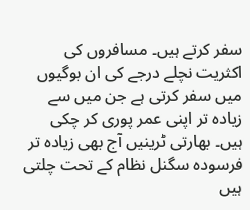سفر کرتے ہیں۔ مسافروں کی اکثریت نچلے درجے کی ان بوگیوں میں سفر کرتی ہے جن میں سے زیادہ تر اپنی عمر پوری کر چکی ہیں۔ بھارتی ٹرینیں آج بھی زیادہ تر فرسودہ سگنل نظام کے تحت چلتی ہیں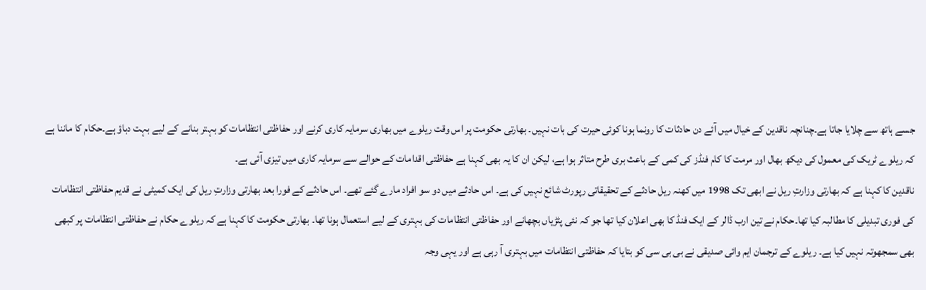جسے ہاتھ سے چلایا جاتا ہے۔چنانچہ ناقدین کے خیال میں آئے دن حادثات کا رونما ہونا کوئی حیرت کی بات نہیں۔ بھارتی حکومت پر اس وقت ریلوے میں بھاری سرمایہ کاری کرنے اور حفاظتی انتظامات کو بہتر بنانے کے لیے بہت دباؤ ہے۔حکام کا ماننا ہے کہ ریلوے ٹریک کی معمول کی دیکھ بھال اور مرمت کا کام فنڈز کی کمی کے باعث بری طرح متاثر ہوا ہے، لیکن ان کا یہ بھی کہنا ہے حفاظتی اقدامات کے حوالے سے سرمایہ کاری میں تیزی آئی ہے۔
ناقدین کا کہنا ہے کہ بھارتی وزارتِ ریل نے ابھی تک 1998 میں کھنہ ریل حادثے کے تحقیقاتی رپورٹ شائع نہیں کی ہے۔ اس حادثے میں دو سو افراد مارے گئے تھے۔ اس حادثے کے فورا بعد بھارتی وزارتِ ریل کی ایک کمیٹی نے قدیم حفاظتی انتظامات کی فوری تبدیلی کا مطالبہ کیا تھا۔حکام نے تین ارب ڈالر کے ایک فنڈ کا بھی اعلان کیا تھا جو کہ نئی پٹڑیاں بچھانے اور حفاظتی انتظامات کی بہتری کے لیے استعمال ہونا تھا۔ بھارتی حکومت کا کہنا ہے کہ ریلوے حکام نے حفاظتی انتظامات پر کبھی بھی سمجھوتہ نہیں کیا ہے۔ ریلوے کے ترجمان ایم وائی صدیقی نے بی بی سی کو بتایا کہ حفاظتی انتظامات میں بہتری آ رہی ہے اور یہی وجہ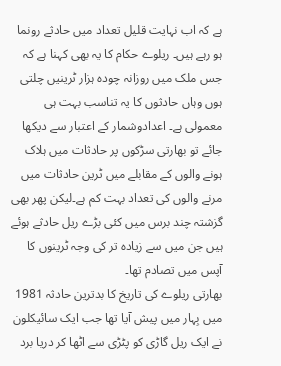ہے کہ اب نہایت قلیل تعداد میں حادثے رونما ہو رہے ہیں۔ ریلوے حکام کا یہ بھی کہنا ہے کہ جس ملک میں روزانہ چودہ ہزار ٹرینیں چلتی ہوں وہاں حادثوں کا یہ تناسب بہت ہی معمولی ہے۔ اعدادوشمار کے اعتبار سے دیکھا جائے تو بھارتی سڑکوں پر حادثات میں ہلاک ہونے والوں کے مقابلے میں ٹرین حادثات میں مرنے والوں کی تعداد بہت کم ہے۔لیکن پھر بھی گزشتہ چند برس میں کئی بڑے ریل حادثے ہوئے ہیں جن میں سے زیادہ تر کی وجہ ٹرینوں کا آپس میں تصادم تھا۔
بھارتی ریلوے کی تاریخ کا بدترین حادثہ 1981 میں بِہار میں پیش آیا تھا جب ایک سائیکلون نے ایک ریل گاڑی کو پٹڑی سے اٹھا کر دریا برد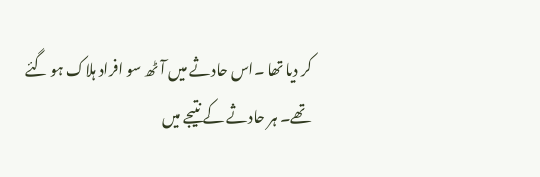کر دیا تھا ۔اس حادثے میں آٹھ سو افراد ہلاک ہو گئے تھے۔ ہر حادثے کے نتیجے میں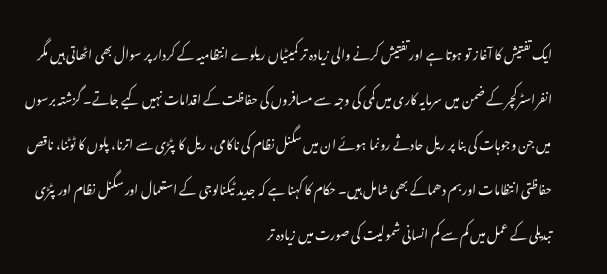ایک تفتیش کا آغاز تو ہوتا ہے اور تفتیش کرنے والی زیادہ تر کمیٹیاں ریلوے انتظامیہ کے کردار پر سوال بھی اٹھاتی ہیں مگر انفراسٹرکچر کے ضمن میں سرمایہ کاری میں کمی کی وجہ سے مسافروں کی حفاظت کے اقدامات نہیں کیے جاتے۔ گزشتہ برسوں میں جن وجوہات کی بنا پر ریل حادثے رونما ہوئے ان میں سگنل نظام کی ناکامی، ریل کا پٹڑی سے اترنا، پلوں کا ٹوٹنا، ناقص حفاظتی انتظامات اور بم دھماکے بھی شامل ہیں۔ حکام کا کہنا ہے کہ جدید ٹیکنالوجی کے استعمال اور سگنل نظام اور پٹڑی تبدیلی کے عمل میں کم سے کم انسانی شمولیت کی صورت میں زیادہ تر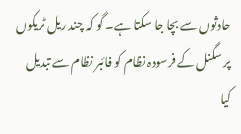حادثوں سے بچا جا سکتا ہے۔ گو کہ چند ریل ٹریکوں پر سگنل کے فرسودہ نظام کو فائبر نظام سے تبدیل کیا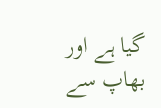گیا ہے اور بھاپ سے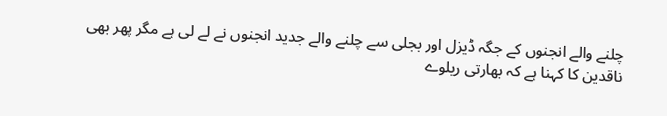چلنے والے انجنوں کے جگہ ڈیزل اور بجلی سے چلنے والے جدید انجنوں نے لے لی ہے مگر پھر بھی ناقدین کا کہنا ہے کہ بھارتی ریلوے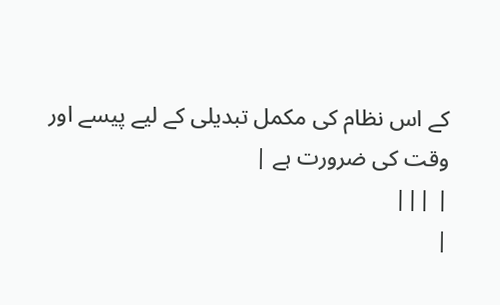کے اس نظام کی مکمل تبدیلی کے لیے پیسے اور وقت کی ضرورت ہے |
| |||
|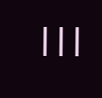|||